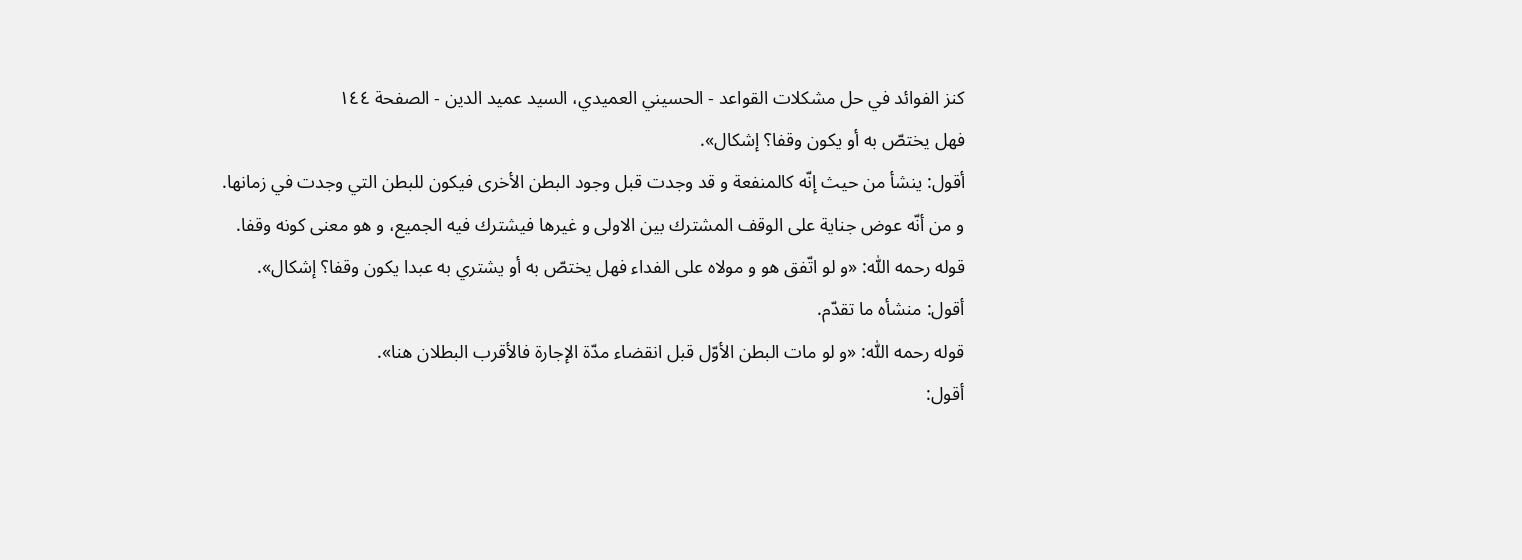كنز الفوائد في حل مشكلات القواعد - الحسيني العميدي، السيد عميد الدين - الصفحة ١٤٤
فهل يختصّ به أو يكون وقفا؟ إشكال».
أقول: ينشأ من حيث إنّه كالمنفعة و قد وجدت قبل وجود البطن الأخرى فيكون للبطن التي وجدت في زمانها.
و من أنّه عوض جناية على الوقف المشترك بين الاولى و غيرها فيشترك فيه الجميع، و هو معنى كونه وقفا.
قوله رحمه اللّٰه: «و لو اتّفق هو و مولاه على الفداء فهل يختصّ به أو يشتري به عبدا يكون وقفا؟ إشكال».
أقول: منشأه ما تقدّم.
قوله رحمه اللّٰه: «و لو مات البطن الأوّل قبل انقضاء مدّة الإجارة فالأقرب البطلان هنا».
أقول: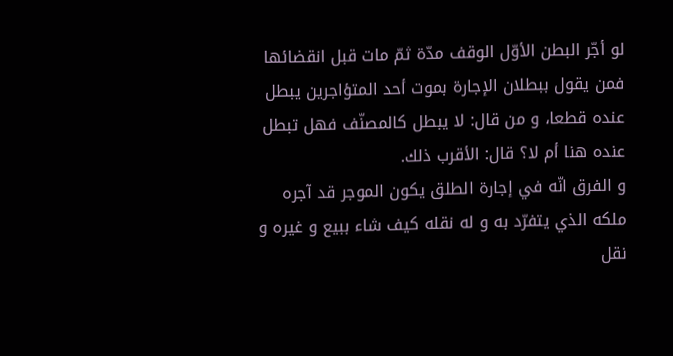لو أجّر البطن الأوّل الوقف مدّة ثمّ مات قبل انقضائها فمن يقول ببطلان الإجارة بموت أحد المتؤاجرين يبطل عنده قطعا، و من قال: لا يبطل كالمصنّف فهل تبطل عنده هنا أم لا؟ قال: الأقرب ذلك.
و الفرق انّه في إجارة الطلق يكون الموجر قد آجره ملكه الذي يتفرّد به و له نقله كيف شاء ببيع و غيره و نقل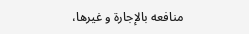منافعه بالإجارة و غيرها،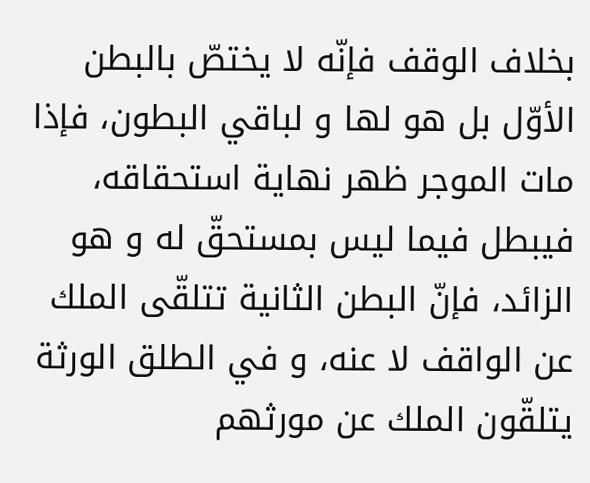بخلاف الوقف فإنّه لا يختصّ بالبطن الأوّل بل هو لها و لباقي البطون، فإذا مات الموجر ظهر نهاية استحقاقه، فيبطل فيما ليس بمستحقّ له و هو الزائد، فإنّ البطن الثانية تتلقّى الملك عن الواقف لا عنه، و في الطلق الورثة يتلقّون الملك عن مورثهم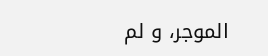الموجر، و لم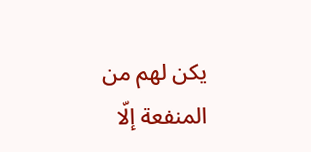يكن لهم من المنفعة إلّا